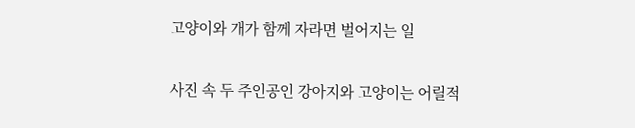고양이와 개가 함께 자라면 벌어지는 일

사진 속 두 주인공인 강아지와 고양이는 어릴적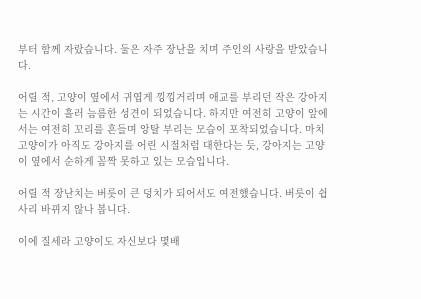부터 함께 자랐습니다. 둘은 자주 장난을 치며 주인의 사랑을 받았습니다.

어릴 적, 고양이 옆에서 귀엽게 낑낑거리며 애교를 부리던 작은 강아지는 시간이 흘러 늠름한 성견이 되었습니다. 하지만 여전히 고양이 앞에서는 여전히 꼬리를 흔들며 앙탈 부리는 모습이 포착되었습니다. 마치 고양이가 아직도 강아지를 어린 시절처럼 대한다는 듯, 강아지는 고양이 옆에서 순하게 꼼짝 못하고 있는 모습입니다.

어릴 적 장난치는 버릇이 큰 덩치가 되어서도 여전했습니다. 버릇이 쉽사리 바뀌지 않나 봅니다.

이에 질세라 고양이도 자신보다 몇배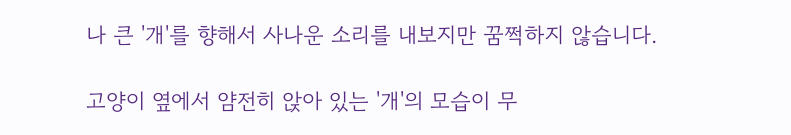나 큰 '개'를 향해서 사나운 소리를 내보지만 꿈쩍하지 않습니다.

고양이 옆에서 얌전히 앉아 있는 '개'의 모습이 무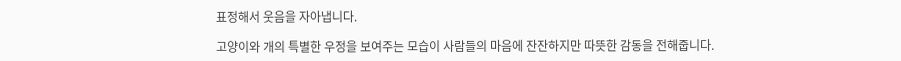표정해서 웃음을 자아냅니다.

고양이와 개의 특별한 우정을 보여주는 모습이 사람들의 마음에 잔잔하지만 따뜻한 감동을 전해줍니다.